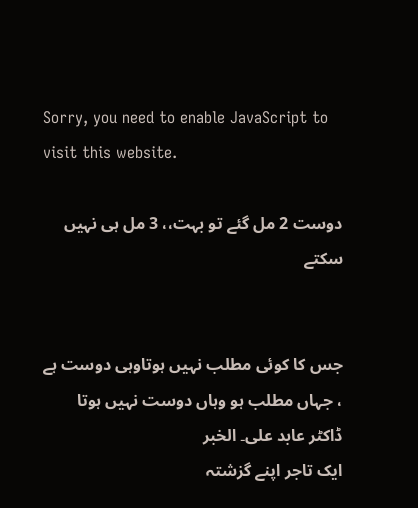Sorry, you need to enable JavaScript to visit this website.

دوست 2 مل گئے تو بہت،، 3 مل ہی نہیں سکتے


جس کا کوئی مطلب نہیں ہوتاوہی دوست ہے ، جہاں مطلب ہو وہاں دوست نہیں ہوتا
ڈاکٹر عابد علی۔ الخبر
ایک تاجر اپنے گزشتہ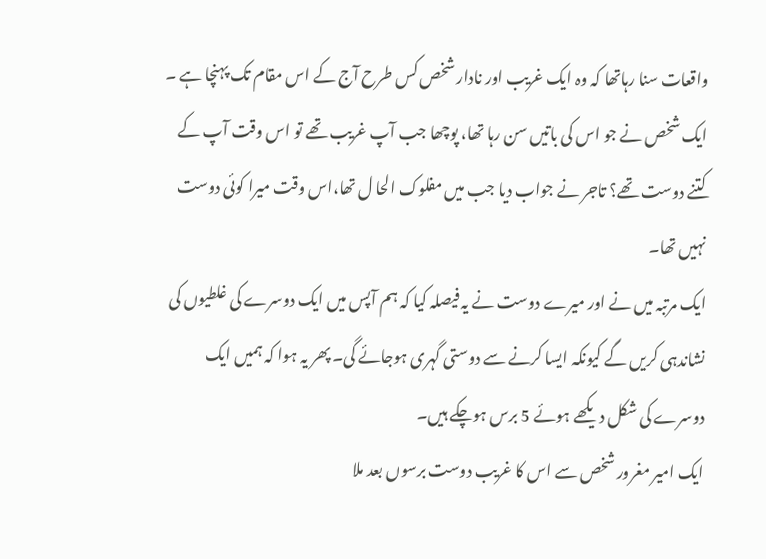واقعات سنا رہاتھا کہ وہ ایک غریب اور نادار شخص کس طرح آج کے اس مقام تک پہنچا ہے ۔ ایک شخص نے جو اس کی باتیں سن رہا تھا، پوچھا جب آپ غریب تھے تو اس وقت آپ کے کتنے دوست تھے؟ تاجر نے جواب دیا جب میں مفلوک الحا ل تھا،اس وقت میرا کوئی دوست نہیں تھا۔
ایک مرتبہ میں نے اور میرے دوست نے یہ فیصلہ کیا کہ ہم آپس میں ایک دوسرے کی غلطیوں کی نشاندہی کریں گے کیونکہ ایسا کرنے سے دوستی گہری ہوجائے گی۔ پھر یہ ہوا کہ ہمیں ایک دوسرے کی شکل دیکھے ہوئے 5 برس ہوچکے ہیں۔
ایک امیر مغرور شخص سے اس کا غریب دوست برسوں بعد ملا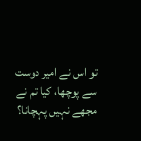تو اس نے امیر دوست سے پوچھا، کیا تم نے مجھے نہیں پہچانا؟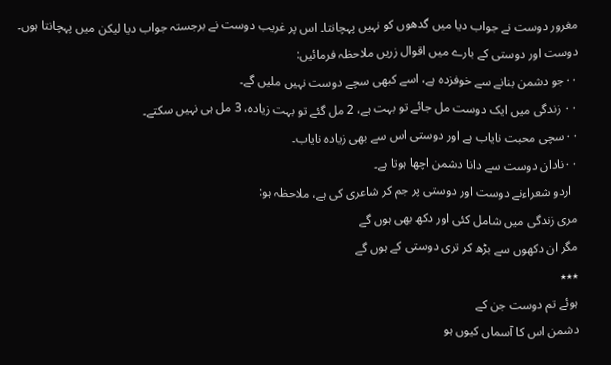مغرور دوست نے جواب دیا میں گدھوں کو نہیں پہچانتا۔ اس پر غریب دوست نے برجستہ جواب دیا لیکن میں پہچانتا ہوں۔ دوست اور دوستی کے بارے میں اقوال زریں ملاحظہ فرمائیں:
۰۰جو دشمن بنانے سے خوفزدہ ہے، اسے کبھی سچے دوست نہیں ملیں گے۔
۰۰ زندگی میں ایک دوست مل جائے تو بہت ہے، 2 مل گئے تو بہت زیادہ، 3 مل ہی نہیں سکتے۔
۰۰سچی محبت نایاب ہے اور دوستی اس سے بھی زیادہ نایاب۔
۰۰نادان دوست سے دانا دشمن اچھا ہوتا ہے۔
  اردو شعراءنے دوست اور دوستی پر جم کر شاعری کی ہے، ملاحظہ ہو:
مری زندگی میں شامل کئی اور دکھ بھی ہوں گے
مگر ان دکھوں سے بڑھ کر تری دوستی کے ہوں گے
٭٭٭
ہوئے تم دوست جن کے
دشمن اس کا آسماں کیوں ہو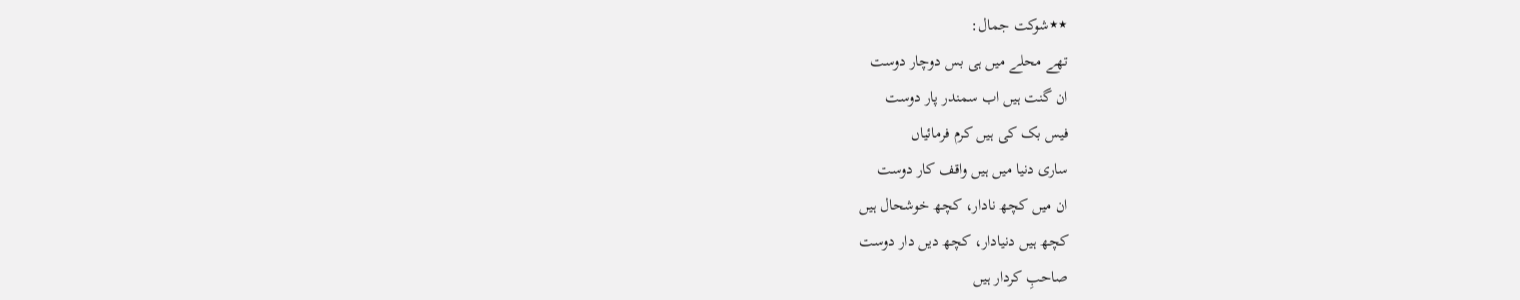٭٭شوکت جمال:
تھے محلے میں ہی بس دوچار دوست
ان گنت ہیں اب سمندر پار دوست
فیس بک کی ہیں کرم فرمائیاں
ساری دنیا میں ہیں واقف کار دوست
ان میں کچھ نادار، کچھ خوشحال ہیں
کچھ ہیں دنیادار، کچھ دیں دار دوست
صاحبِ کردار ہیں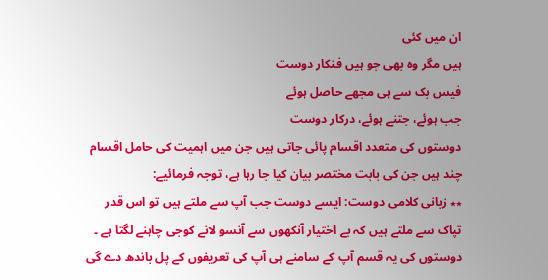ان میں کئی
ہیں مگر وہ بھی جو ہیں فنکار دوست
فیس بک سے ہی مجھے حاصل ہوئے
جب ہوئے، جتنے ہوئے، درکار دوست
دوستوں کی متعدد اقسام پائی جاتی ہیں جن میں اہمیت کی حامل اقسام چند ہیں جن کی بابت مختصر بیان کیا جا رہا ہے، توجہ فرمائیے:
٭٭ زبانی کلامی دوست: ایسے دوست جب آپ سے ملتے ہیں تو اس قدر تپاک سے ملتے ہیں کہ بے اختیار آنکھوں سے آنسو لانے کوجی چاہنے لگتا ہے ۔ دوستوں کی یہ قسم آپ کے سامنے ہی آپ کی تعریفوں کے پل باندھ دے گی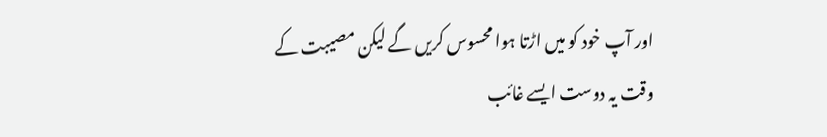اور آپ خود کو میں اڑتا ہوا محسوس کریں گے لیکن مصیبت کے وقت یہ دوست ایسے غائب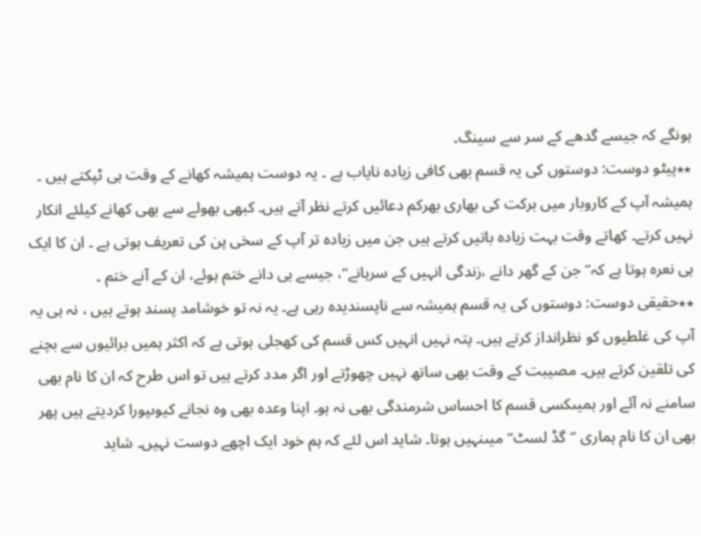ہونگے کہ جیسے گدھے کے سر سے سینگ۔
٭٭پیٹو دوست: دوستوں کی یہ قسم بھی کافی زیادہ نایاب ہے ۔ یہ دوست ہمیشہ کھانے کے وقت ہی ٹپکتے ہیں ۔ ہمیشہ آپ کے کاروبار میں برکت کی بھاری بھرکم دعائیں کرتے نظر آتے ہیں۔ کبھی بھولے سے بھی کھانے کیلئے انکار نہیں کرتے۔ کھاتے وقت بہت زیادہ باتیں کرتے ہیں جن میں زیادہ تر آپ کے سخی پن کی تعریف ہوتی ہے ۔ ان کا ایک ہی نعرہ ہوتا ہے کہ” جن کے گھر دانے ،زندگی انہیں کے سرہانے“، جیسے ہی دانے ختم ہوئے، ان کے آنے ختم ۔
٭٭حقیقی دوست: دوستوں کی یہ قسم ہمیشہ سے ناپسندیدہ رہی ہے۔ یہ نہ تو خوشامد پسند ہوتے ہیں ، نہ ہی یہ آپ کی غلطیوں کو نظرانداز کرتے ہیں۔ پتہ نہیں انہیں کس قسم کی کھجلی ہوتی ہے کہ اکثر ہمیں برائیوں سے بچنے کی تلقین کرتے ہیں۔ مصیبت کے وقت بھی ساتھ نہیں چھوڑتے اور اگر مدد کرتے ہیں تو اس طرح کہ ان کا نام بھی سامنے نہ آئے اور ہمیںکسی قسم کا احساس شرمندگی بھی نہ ہو۔ اپنا وعدہ بھی وہ نجانے کیوںپورا کردیتے ہیں پھر بھی ان کا نام ہماری ”گڈ لسٹ“ میںنہیں ہوتا۔ شاید اس لئے کہ ہم خود ایک اچھے دوست نہیں۔ شاید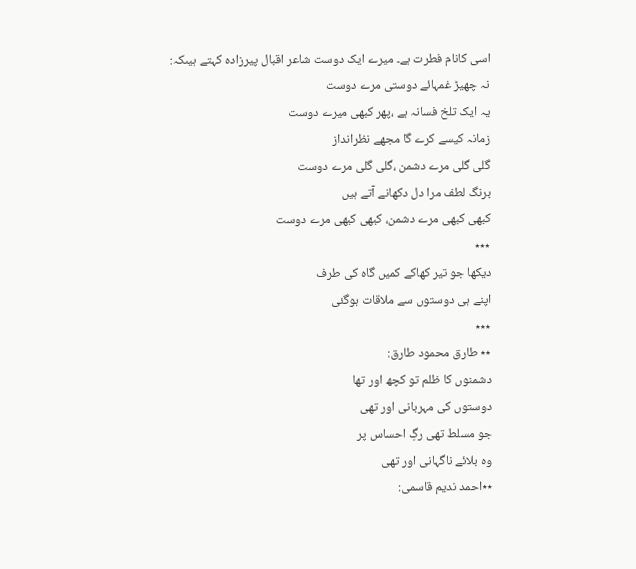اسی کانام فطرت ہے۔ میرے ایک دوست شاعر اقبال پیرزادہ کہتے ہیںکہ:
نہ چھیڑ غمہائے دوستی مرے دوست
یہ ایک تلخ فسانہ ہے ،پھر کبھی میرے دوست
زمانہ کیسے کرے گا مجھے نظرانداز
گلی گلی مرے دشمن ،گلی گلی مرے دوست
برنگ لطف مرا دل دکھانے آتے ہیں
کبھی کبھی مرے دشمن، کبھی کبھی مرے دوست
٭٭٭
دیکھا جو تیر کھاکے کمیں گاہ کی طرف
اپنے ہی دوستوں سے ملاقات ہوگئی
٭٭٭
٭٭ طارق محمود طارق:
دشمنوں کا ظلم تو کچھ اور تھا
دوستوں کی مہربانی اور تھی
جو مسلط تھی رگِ احساس پر
وہ بلائے ناگہانی اور تھی
٭٭احمد ندیم قاسمی: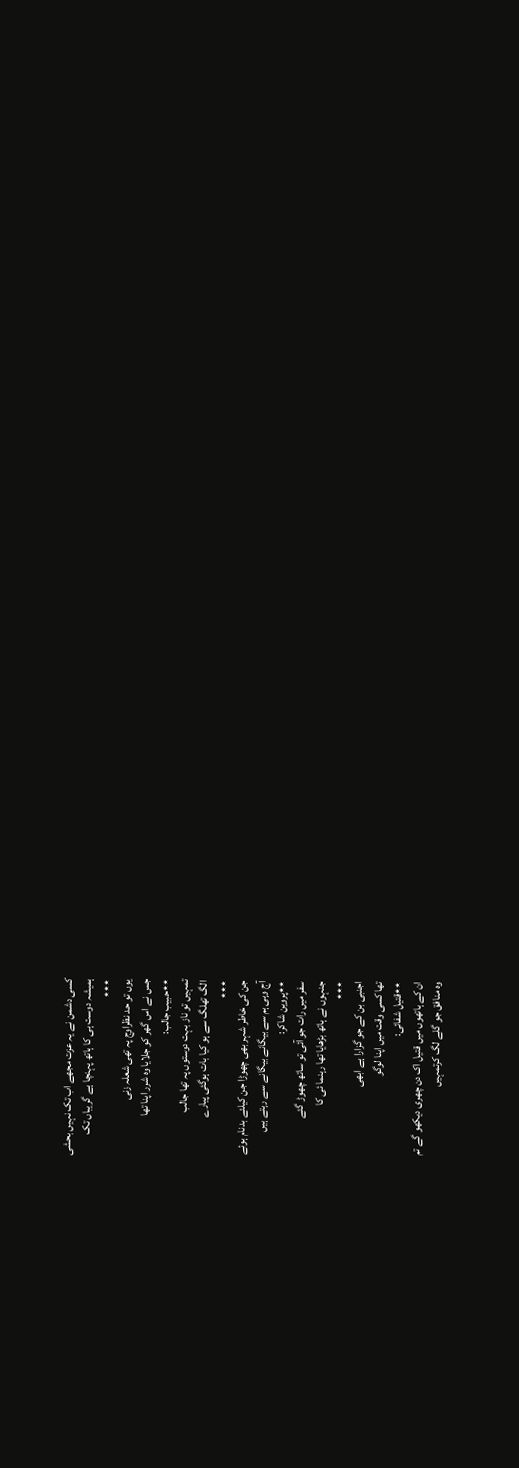کسی دشمن نے یہ عزت مجھے اب تک نہیں بحشی
ہمیشہ دوست ہی کا ہاتھ پہنچا ہے گریباں تک
٭٭٭
یوں تو حد نظراوج پہ تھی شعلہ زنی
جس نے اس گھر کو جلایا وہ شرر اپنا تھا
٭٭حبیب جالب:
تمہیں تو ناز بہت دوستوں پہ تھا جالب
الگ تھلگ سے ہو کیا بات ہوگئی پیارے
٭٭٭
جن کی خاطر شہر بھی چھوڑا جن کیلئے بدنام ہوئے
آج وہی ہم سے بیگانے بیگانے سے رہتے ہیں
٭٭پروین شاکر:
سفر میں رات جو آئی تو ساتھ چھوڑ گئے
جنہوں نے ہاتھ بڑھایا تھا رہنما ئی کا
٭٭٭
اجنبی بن کے جو گزارا ہے ابھی
تھا کسی وقت میں اپنا لوگو
٭٭قتیل شفائی:
ان کے ہاتھوں میں قتیل اک دن چھری دیکھو گے تم
وہ منافق جو گلے لگ کرتمہیں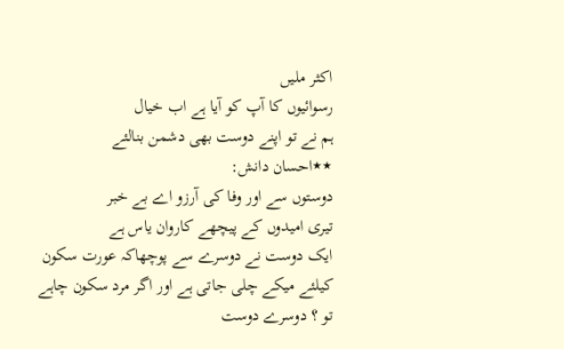اکثر ملیں
رسوائیوں کا آپ کو آیا ہے اب خیال
ہم نے تو اپنے دوست بھی دشمن بنالئے
٭٭احسان دانش:
دوستوں سے اور وفا کی آرزو اے بے خبر
تیری امیدوں کے پیچھے کاروان یاس ہے
ایک دوست نے دوسرے سے پوچھاکہ عورت سکون کیلئے میکے چلی جاتی ہے اور اگر مرد سکون چاہے تو ؟ دوسرے دوست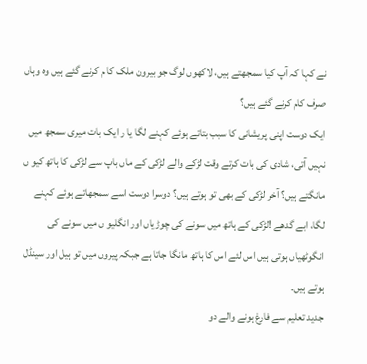نے کہا کہ آپ کیا سمجھتے ہیں، لاکھوں لوگ جو بیرون ملک کا م کرنے گئے ہیں وہ وہاں صرف کام کرنے گئے ہیں؟
ایک دوست اپنی پریشانی کا سبب بتاتے ہوئے کہنے لگا یا ر ایک بات میری سمجھ میں نہیں آتی، شادی کی بات کرتے وقت لڑکے والے لڑکی کے ماں باپ سے لڑکی کا ہاتھ کیو ں مانگتے ہیں؟ آخر لڑکی کے بھی تو ہوتے ہیں؟ دوسرا دوست اسے سمجھاتے ہوئے کہنے لگا، ابے گدھے !لڑکی کے ہاتھ میں سونے کی چوڑیاں اور انگلیو ں میں سونے کی انگوٹھیاں ہوتی ہیں اس لئے اس کا ہاتھ مانگا جاتا ہے جبکہ پیروں میں تو ہیل اور سینڈل ہوتے ہیں۔
جدید تعلیم سے فارغ ہونے والے دو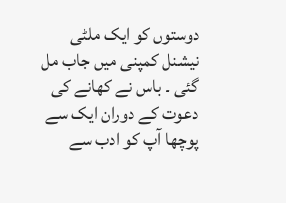دوستوں کو ایک ملٹی نیشنل کمپنی میں جاب مل گئی ۔ باس نے کھانے کی دعوت کے دوران ایک سے پوچھا آپ کو ادب سے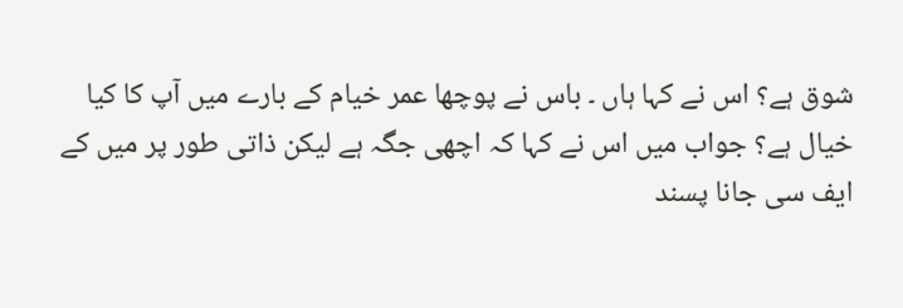شوق ہے؟ اس نے کہا ہاں ۔ باس نے پوچھا عمر خیام کے بارے میں آپ کا کیا خیال ہے؟ جواب میں اس نے کہا کہ اچھی جگہ ہے لیکن ذاتی طور پر میں کے ایف سی جانا پسند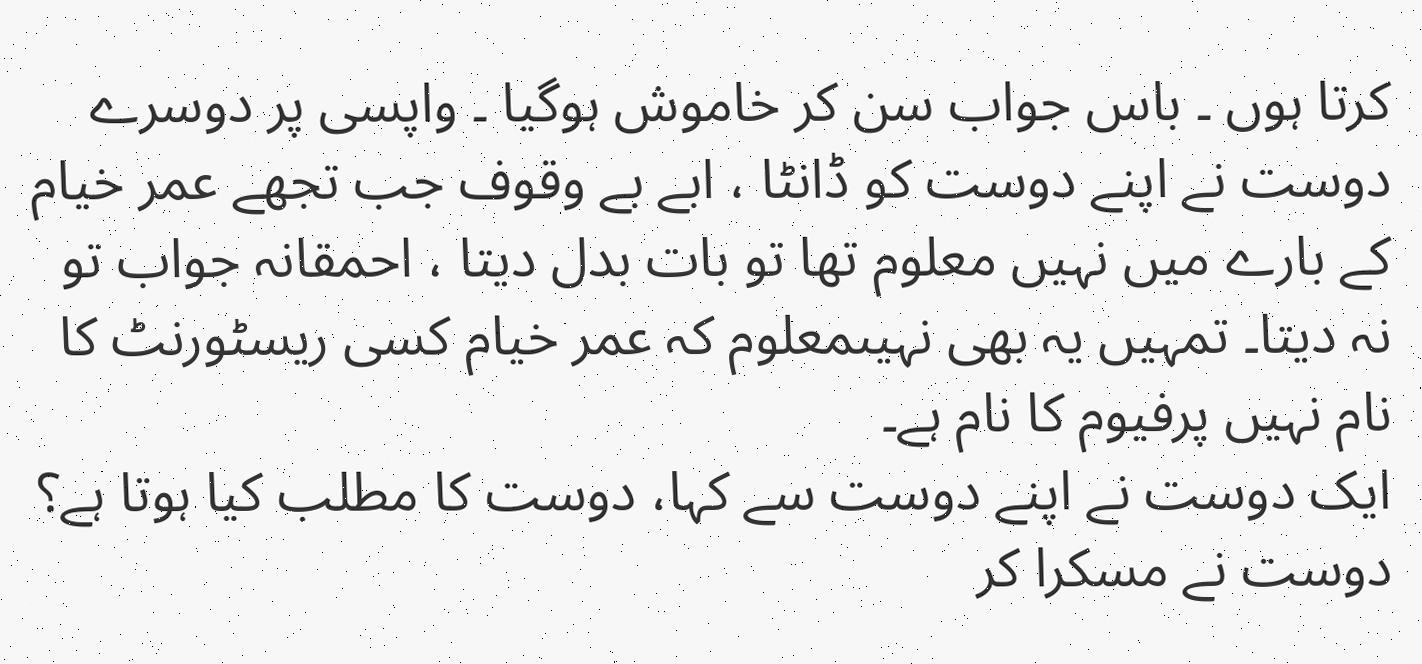کرتا ہوں ۔ باس جواب سن کر خاموش ہوگیا ۔ واپسی پر دوسرے دوست نے اپنے دوست کو ڈانٹا ، ابے بے وقوف جب تجھے عمر خیام کے بارے میں نہیں معلوم تھا تو بات بدل دیتا ، احمقانہ جواب تو نہ دیتا۔ تمہیں یہ بھی نہیںمعلوم کہ عمر خیام کسی ریسٹورنٹ کا نام نہیں پرفیوم کا نام ہے۔
ایک دوست نے اپنے دوست سے کہا، دوست کا مطلب کیا ہوتا ہے؟
دوست نے مسکرا کر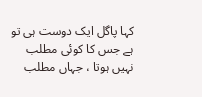کہا پاگل ایک دوست ہی تو ہے جس کا کوئی مطلب نہیں ہوتا ، جہاں مطلب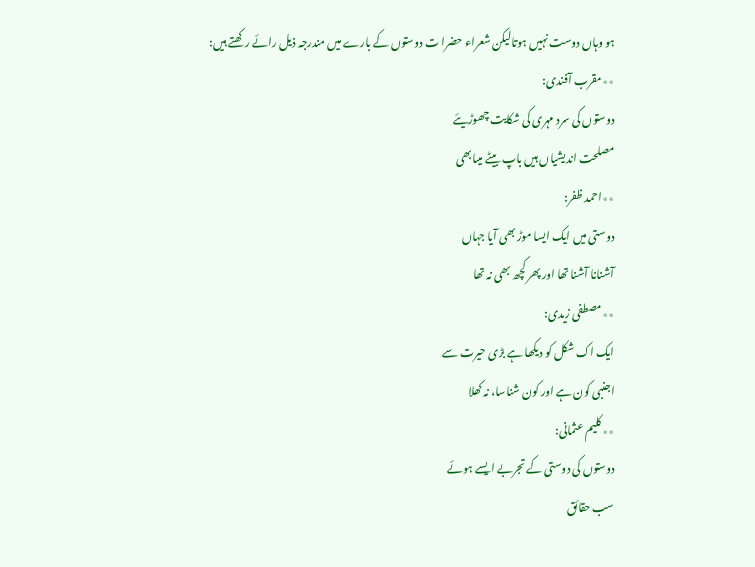ہو وہاں دوست نہیں ہوتالیکن شعراء حضرا ت دوستوں کے بارے میں مندرجہ ذیل رائے رکھتے ہیں:
٭٭مقرب آفندی:
دوستوں کی سرد مہری کی شکایت چھوڑیئے
مصلحت اندیشیاں ہیں باپ بیٹے میںابھی
٭٭احمد ظفر:
دوستی میں ایک ایسا موڑ بھی آیا جہاں
آشنانا آشنا تھا اور پھر کچھ بھی نہ تھا
٭٭مصطفی زیدی:
ایک اک شکل کو دیکھا ہے بڑی حیرت سے
اجنبی کون ہے اور کون شناسا، نہ کھلا
٭٭کلیم عثمانی:
دوستوں کی دوستی کے تجربے ایسے ہوئے
سب حقائق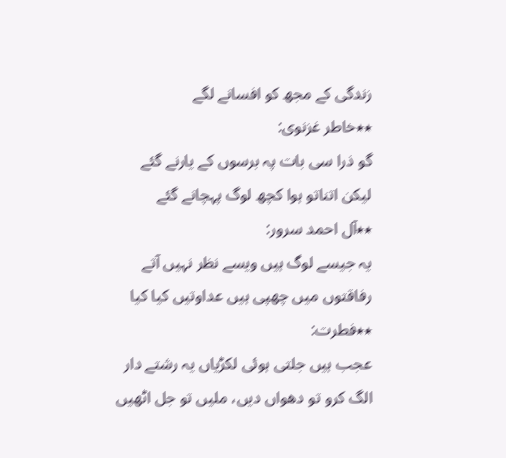زندگی کے مجھ کو افسانے لگے
٭٭خاطر غزنوی:
گو ذرا سی بات پہ برسوں کے یارنے گئے
لیکن اتناتو ہوا کچھ لوگ پہچانے گئے
٭٭آل احمد سرور:
یہ جیسے لوگ ہیں ویسے نظر نہیں آتے
رفاقتوں میں چھپی ہیں عداوتیں کیا کیا
٭٭فطرت:
عجب ہیں جلتی ہوئی لکڑیاں یہ رشتے دار
الگ کرو تو دھواں دیں، ملیں تو جل اٹھیں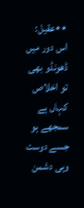٭٭عقیل:
اس دور میں ڈھونڈو بھی تو اخلاص کہاں ہے
سمجھے ہو جسے دوست وہی دشمن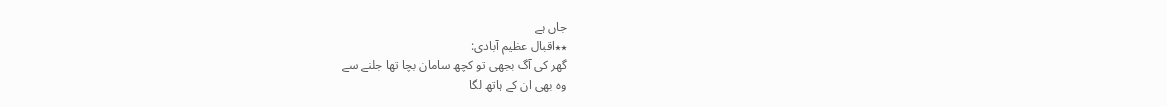جاں ہے
٭٭اقبال عظیم آبادی:
گھر کی آگ بجھی تو کچھ سامان بچا تھا جلنے سے
وہ بھی ان کے ہاتھ لگا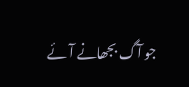جو آگ بجھانے آئے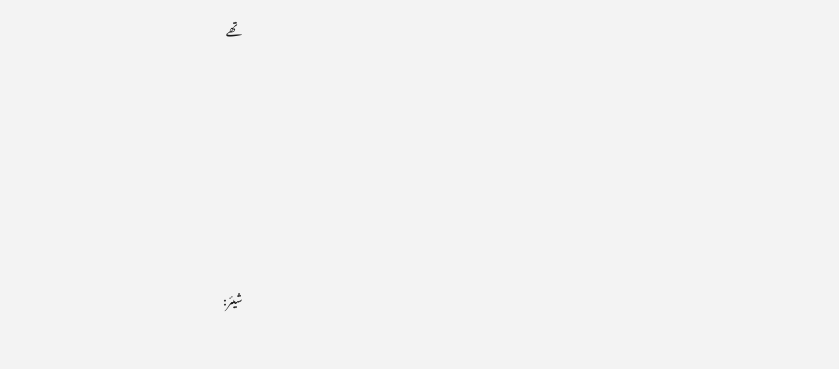تھے







شیئر: